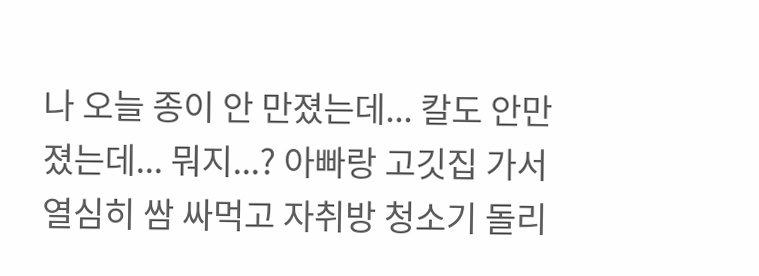나 오늘 종이 안 만졌는데... 칼도 안만졌는데... 뭐지...? 아빠랑 고깃집 가서 열심히 쌈 싸먹고 자취방 청소기 돌리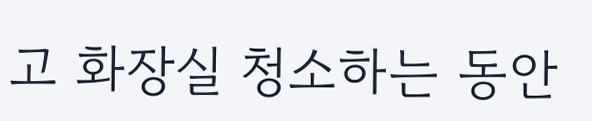고 화장실 청소하는 동안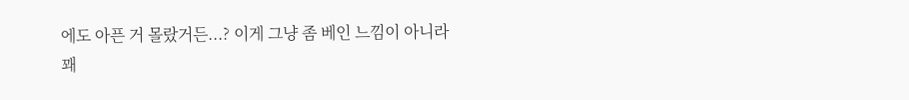에도 아픈 거 몰랐거든...? 이게 그냥 좀 베인 느낌이 아니라 꽤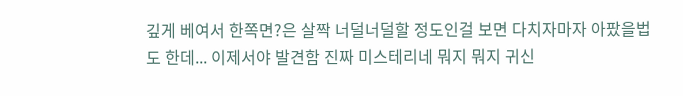깊게 베여서 한쪽면?은 살짝 너덜너덜할 정도인걸 보면 다치자마자 아팠을법도 한데... 이제서야 발견함 진짜 미스테리네 뭐지 뭐지 귀신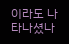이라도 나타나셨나